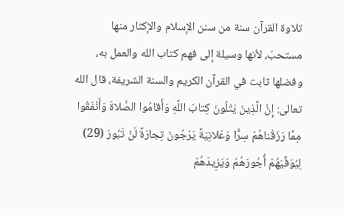تلاوة القرآن سنة من سنن الإسلام والإكثار منها مستحبّ، لأنها وسيلة إلى فهم كتاب الله والعمل به، وفضلها ثابت في القرآن الكريم والسنة الشريفة، قال الله تعالى: إِنَّ الَّذِينَ يَتْلُونَ كِتابَ اللَّهِ وَأَقامُوا الصَّلاةَ وَأَنْفَقُوا مِمَّا رَزَقْناهُمْ سِرًّا وَعَلانِيَةً يَرْجُونَ تِجارَةً لَنْ تَبُورَ (29) لِيُوَفِّيَهُمْ أُجُورَهُمْ وَيَزِيدَهُمْ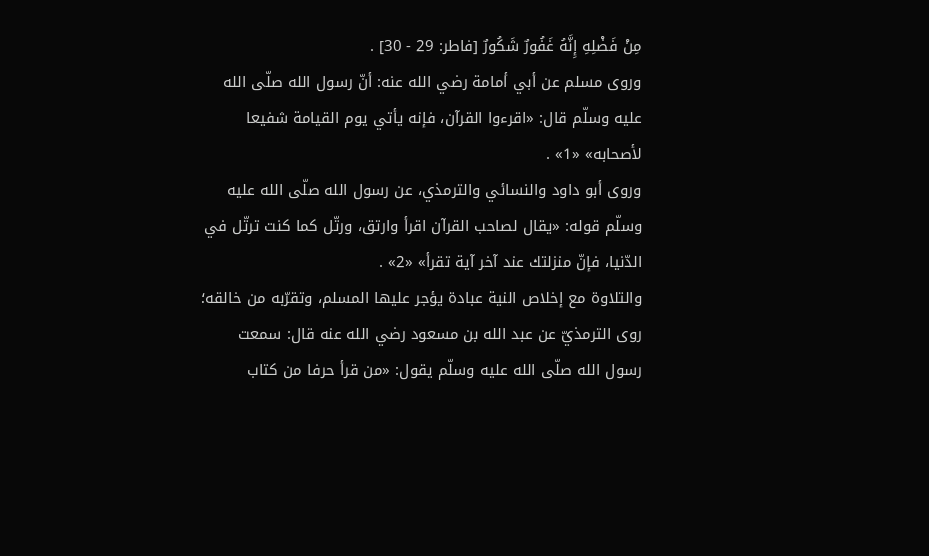مِنْ فَضْلِهِ إِنَّهُ غَفُورٌ شَكُورٌ [فاطر: 29 - 30] .
وروى مسلم عن أبي أمامة رضي الله عنه: أنّ رسول الله صلّى الله عليه وسلّم قال: «اقرءوا القرآن، فإنه يأتي يوم القيامة شفيعا لأصحابه» «1» .
وروى أبو داود والنسائي والترمذي، عن رسول الله صلّى الله عليه وسلّم قوله: «يقال لصاحب القرآن اقرأ وارتق، ورتّل كما كنت ترتّل في الدّنيا، فإنّ منزلتك عند آخر آية تقرأ» «2» .
والتلاوة مع إخلاص النية عبادة يؤجر عليها المسلم، وتقرّبه من خالقه؛
روى الترمذيّ عن عبد الله بن مسعود رضي الله عنه قال: سمعت رسول الله صلّى الله عليه وسلّم يقول: «من قرأ حرفا من كتاب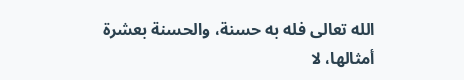الله تعالى فله به حسنة، والحسنة بعشرة أمثالها، لا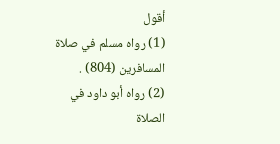أقول
(1) رواه مسلم في صلاة المسافرين (804) .
(2) رواه أبو داود في الصلاة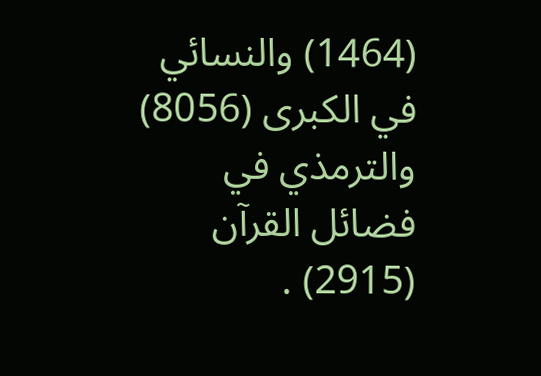(1464) والنسائي في الكبرى (8056) والترمذي في فضائل القرآن (2915) .